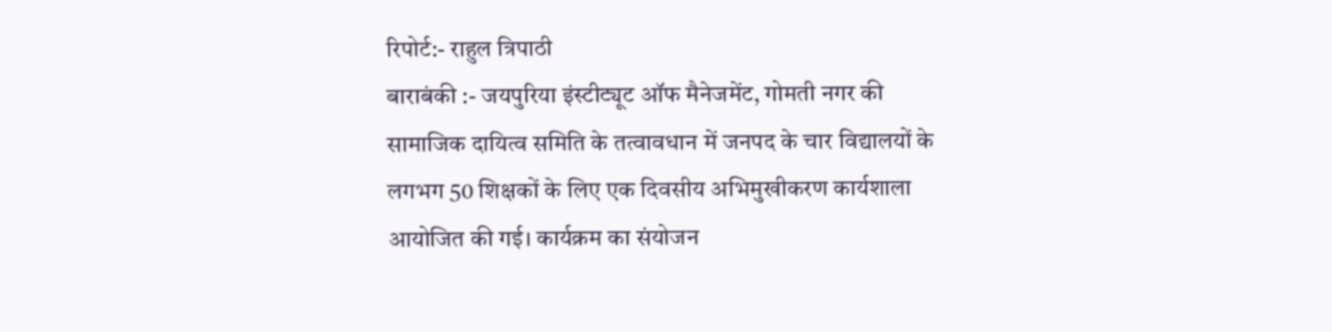रिपोर्ट:- राहुल त्रिपाठी
बाराबंकी :- जयपुरिया इंस्टीट्यूट ऑफ मैनेजमेंट, गोमती नगर की सामाजिक दायित्व समिति के तत्वावधान में जनपद के चार विद्यालयों के लगभग 50 शिक्षकों के लिए एक दिवसीय अभिमुखीकरण कार्यशाला आयोजित की गई। कार्यक्रम का संयोजन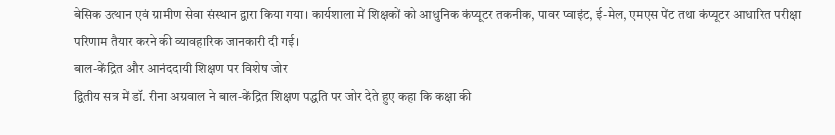बेसिक उत्थान एवं ग्रामीण सेवा संस्थान द्वारा किया गया। कार्यशाला में शिक्षकों को आधुनिक कंप्यूटर तकनीक, पावर प्वाइंट, ई-मेल, एमएस पेंट तथा कंप्यूटर आधारित परीक्षा परिणाम तैयार करने की व्यावहारिक जानकारी दी गई।
बाल-केंद्रित और आनंददायी शिक्षण पर विशेष जोर
द्वितीय सत्र में डॉ. रीना अग्रवाल ने बाल-केंद्रित शिक्षण पद्धति पर जोर देते हुए कहा कि कक्षा की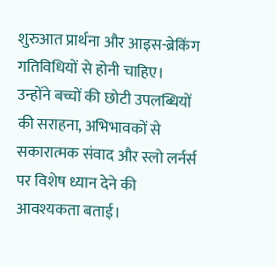शुरुआत प्रार्थना और आइस-ब्रेकिंग गतिविधियों से होनी चाहिए। उन्होंने बच्चों की छोटी उपलब्धियों की सराहना, अभिभावकों से सकारात्मक संवाद और स्लो लर्नर्स पर विशेष ध्यान देने की आवश्यकता बताई।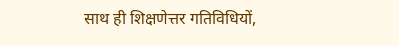साथ ही शिक्षणेत्तर गतिविधियों,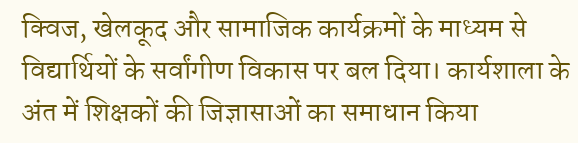क्विज, खेलकूद और सामाजिक कार्यक्रमों के माध्यम से विद्यार्थियों के सर्वांगीण विकास पर बल दिया। कार्यशाला के अंत में शिक्षकों की जिज्ञासाओं का समाधान किया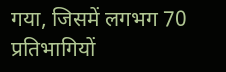गया, जिसमें लगभग 70 प्रतिभागियों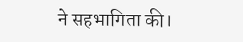ने सहभागिता की।